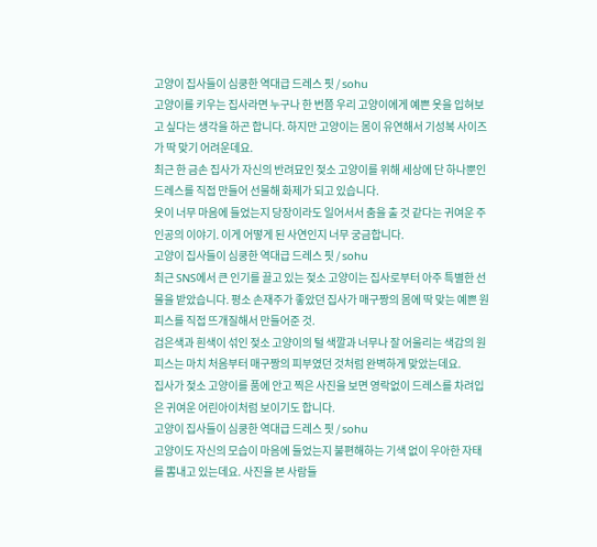고양이 집사들이 심쿵한 역대급 드레스 핏 / sohu
고양이를 키우는 집사라면 누구나 한 번쯤 우리 고양이에게 예쁜 옷을 입혀보고 싶다는 생각을 하곤 합니다. 하지만 고양이는 몸이 유연해서 기성복 사이즈가 딱 맞기 어려운데요.
최근 한 금손 집사가 자신의 반려묘인 젖소 고양이를 위해 세상에 단 하나뿐인 드레스를 직접 만들어 선물해 화제가 되고 있습니다.
옷이 너무 마음에 들었는지 당장이라도 일어서서 춤을 출 것 같다는 귀여운 주인공의 이야기. 이게 어떻게 된 사연인지 너무 궁금합니다.
고양이 집사들이 심쿵한 역대급 드레스 핏 / sohu
최근 SNS에서 큰 인기를 끌고 있는 젖소 고양이는 집사로부터 아주 특별한 선물을 받았습니다. 평소 손재주가 좋았던 집사가 매구짱의 몸에 딱 맞는 예쁜 원피스를 직접 뜨개질해서 만들어준 것.
검은색과 흰색이 섞인 젖소 고양이의 털 색깔과 너무나 잘 어울리는 색감의 원피스는 마치 처음부터 매구짱의 피부였던 것처럼 완벽하게 맞았는데요.
집사가 젖소 고양이를 품에 안고 찍은 사진을 보면 영락없이 드레스를 차려입은 귀여운 어린아이처럼 보이기도 합니다.
고양이 집사들이 심쿵한 역대급 드레스 핏 / sohu
고양이도 자신의 모습이 마음에 들었는지 불편해하는 기색 없이 우아한 자태를 뽐내고 있는데요. 사진을 본 사람들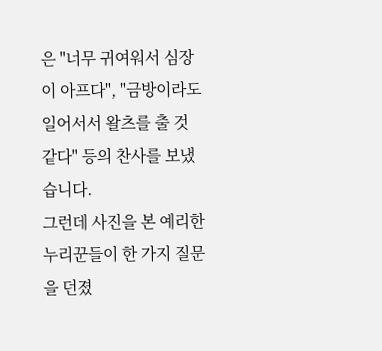은 "너무 귀여워서 심장이 아프다", "금방이라도 일어서서 왈츠를 출 것 같다" 등의 찬사를 보냈습니다.
그런데 사진을 본 예리한 누리꾼들이 한 가지 질문을 던졌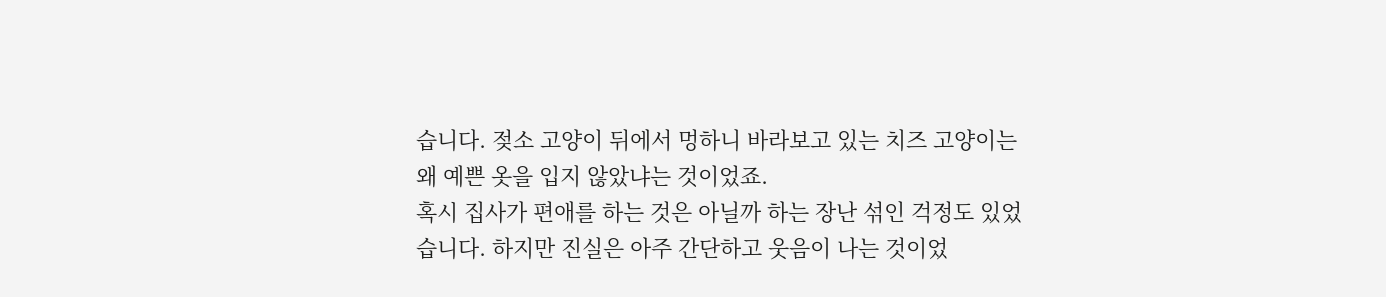습니다. 젖소 고양이 뒤에서 멍하니 바라보고 있는 치즈 고양이는 왜 예쁜 옷을 입지 않았냐는 것이었죠.
혹시 집사가 편애를 하는 것은 아닐까 하는 장난 섞인 걱정도 있었습니다. 하지만 진실은 아주 간단하고 웃음이 나는 것이었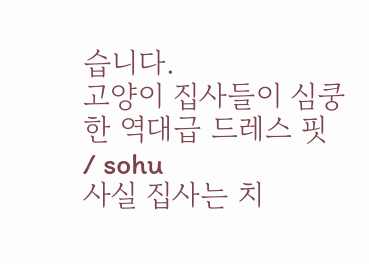습니다.
고양이 집사들이 심쿵한 역대급 드레스 핏 / sohu
사실 집사는 치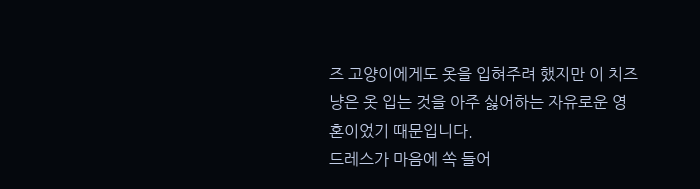즈 고양이에게도 옷을 입혀주려 했지만 이 치즈냥은 옷 입는 것을 아주 싫어하는 자유로운 영혼이었기 때문입니다.
드레스가 마음에 쏙 들어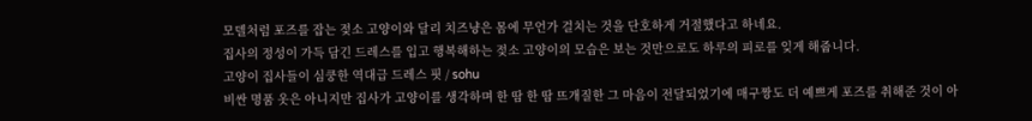모델처럼 포즈를 잡는 젖소 고양이와 달리 치즈냥은 몸에 무언가 걸치는 것을 단호하게 거절했다고 하네요.
집사의 정성이 가득 담긴 드레스를 입고 행복해하는 젖소 고양이의 모습은 보는 것만으로도 하루의 피로를 잊게 해줍니다.
고양이 집사들이 심쿵한 역대급 드레스 핏 / sohu
비싼 명품 옷은 아니지만 집사가 고양이를 생각하며 한 땀 한 땀 뜨개질한 그 마음이 전달되었기에 매구짱도 더 예쁘게 포즈를 취해준 것이 아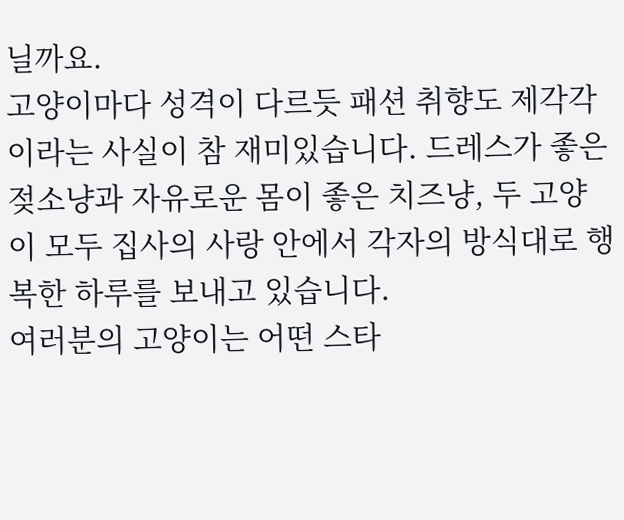닐까요.
고양이마다 성격이 다르듯 패션 취향도 제각각이라는 사실이 참 재미있습니다. 드레스가 좋은 젖소냥과 자유로운 몸이 좋은 치즈냥, 두 고양이 모두 집사의 사랑 안에서 각자의 방식대로 행복한 하루를 보내고 있습니다.
여러분의 고양이는 어떤 스타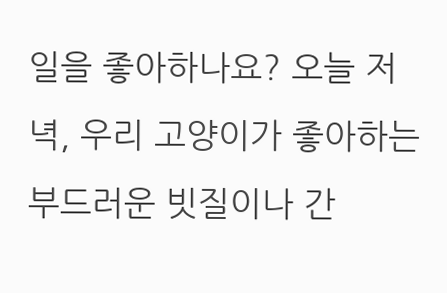일을 좋아하나요? 오늘 저녁, 우리 고양이가 좋아하는 부드러운 빗질이나 간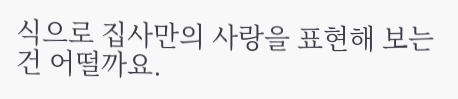식으로 집사만의 사랑을 표현해 보는 건 어떨까요.